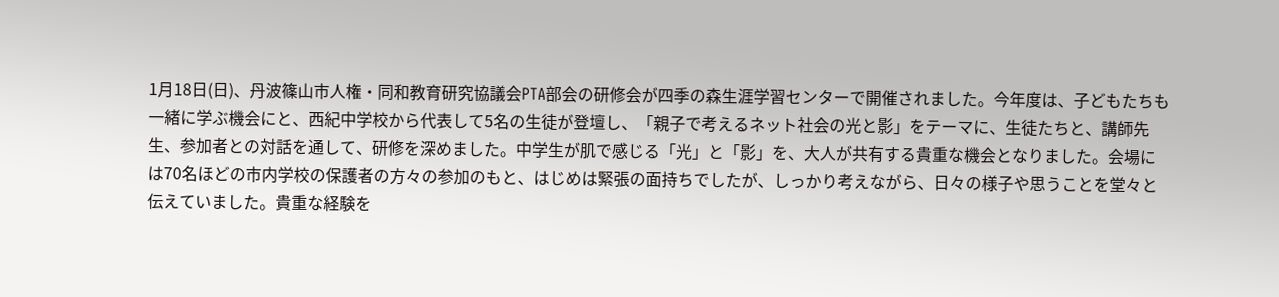1月18日(日)、丹波篠山市人権・同和教育研究協議会PTA部会の研修会が四季の森生涯学習センターで開催されました。今年度は、子どもたちも一緒に学ぶ機会にと、西紀中学校から代表して5名の生徒が登壇し、「親子で考えるネット社会の光と影」をテーマに、生徒たちと、講師先生、参加者との対話を通して、研修を深めました。中学生が肌で感じる「光」と「影」を、大人が共有する貴重な機会となりました。会場には70名ほどの市内学校の保護者の方々の参加のもと、はじめは緊張の面持ちでしたが、しっかり考えながら、日々の様子や思うことを堂々と伝えていました。貴重な経験を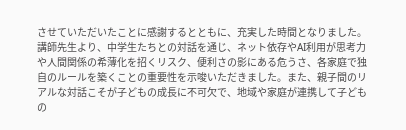させていただいたことに感謝するとともに、充実した時間となりました。
講師先生より、中学生たちとの対話を通じ、ネット依存やAI利用が思考力や人間関係の希薄化を招くリスク、便利さの影にある危うさ、各家庭で独自のルールを築くことの重要性を示唆いただきました。また、親子間のリアルな対話こそが子どもの成長に不可欠で、地域や家庭が連携して子どもの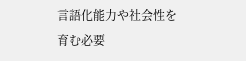言語化能力や社会性を育む必要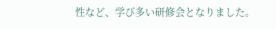性など、学び多い研修会となりました。